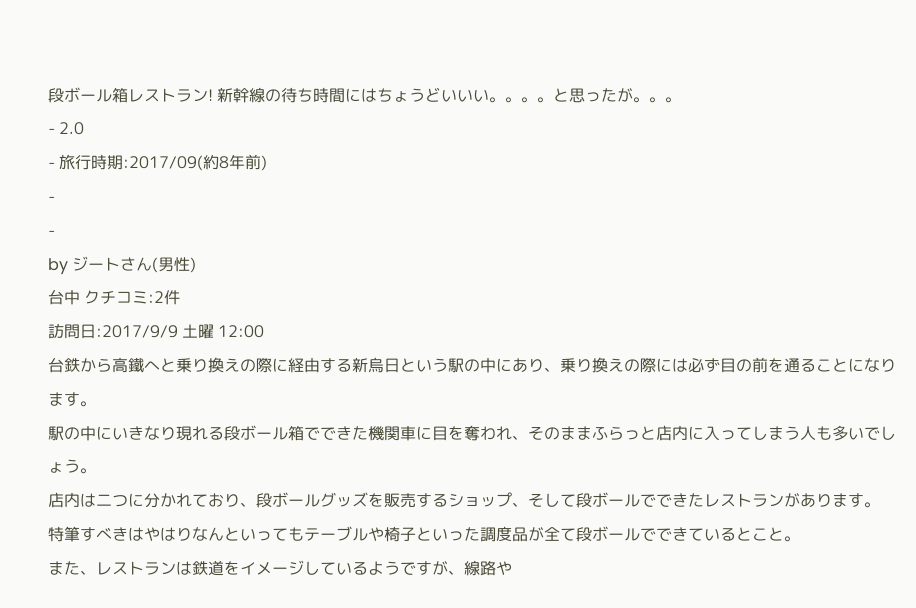段ボール箱レストラン! 新幹線の待ち時間にはちょうどいいい。。。。と思ったが。。。
- 2.0
- 旅行時期:2017/09(約8年前)
-
-
by ジートさん(男性)
台中 クチコミ:2件
訪問日:2017/9/9 土曜 12:00
台鉄から高鐵へと乗り換えの際に経由する新烏日という駅の中にあり、乗り換えの際には必ず目の前を通ることになります。
駅の中にいきなり現れる段ボール箱でできた機関車に目を奪われ、そのままふらっと店内に入ってしまう人も多いでしょう。
店内は二つに分かれており、段ボールグッズを販売するショップ、そして段ボールでできたレストランがあります。
特筆すべきはやはりなんといってもテーブルや椅子といった調度品が全て段ボールでできているとこと。
また、レストランは鉄道をイメージしているようですが、線路や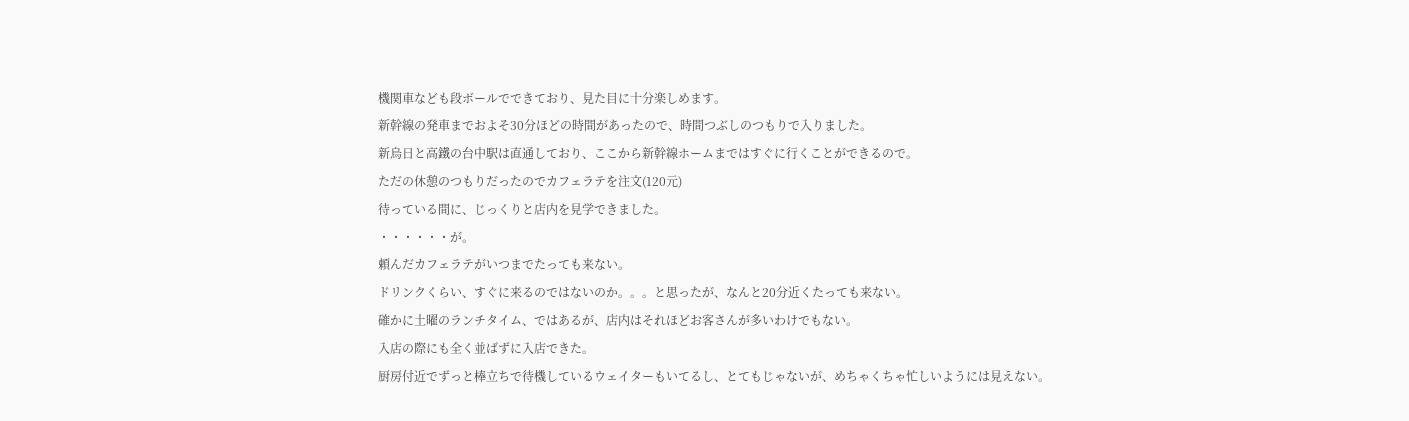機関車なども段ボールでできており、見た目に十分楽しめます。
新幹線の発車までおよそ30分ほどの時間があったので、時間つぶしのつもりで入りました。
新烏日と高鐵の台中駅は直通しており、ここから新幹線ホームまではすぐに行くことができるので。
ただの休憩のつもりだったのでカフェラテを注文(120元)
待っている間に、じっくりと店内を見学できました。
・・・・・・が。
頼んだカフェラテがいつまでたっても来ない。
ドリンクくらい、すぐに来るのではないのか。。。と思ったが、なんと20分近くたっても来ない。
確かに土曜のランチタイム、ではあるが、店内はそれほどお客さんが多いわけでもない。
入店の際にも全く並ばずに入店できた。
厨房付近でずっと棒立ちで待機しているウェイターもいてるし、とてもじゃないが、めちゃくちゃ忙しいようには見えない。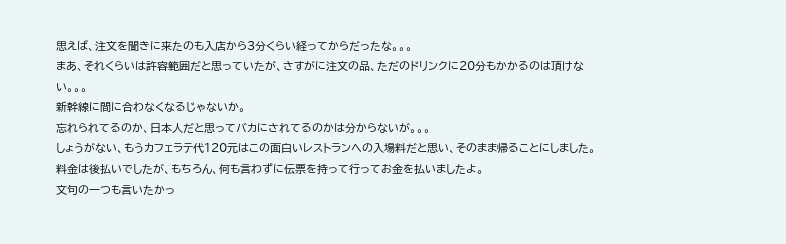思えば、注文を聞きに来たのも入店から3分くらい経ってからだったな。。。
まあ、それくらいは許容範囲だと思っていたが、さすがに注文の品、ただのドリンクに20分もかかるのは頂けない。。。
新幹線に間に合わなくなるじゃないか。
忘れられてるのか、日本人だと思ってバカにされてるのかは分からないが。。。
しょうがない、もうカフェラテ代120元はこの面白いレストランへの入場料だと思い、そのまま帰ることにしました。
料金は後払いでしたが、もちろん、何も言わずに伝票を持って行ってお金を払いましたよ。
文句の一つも言いたかっ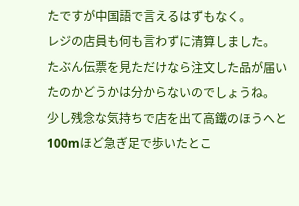たですが中国語で言えるはずもなく。
レジの店員も何も言わずに清算しました。
たぶん伝票を見ただけなら注文した品が届いたのかどうかは分からないのでしょうね。
少し残念な気持ちで店を出て高鐵のほうへと100mほど急ぎ足で歩いたとこ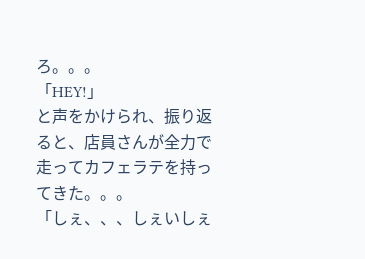ろ。。。
「HEY!」
と声をかけられ、振り返ると、店員さんが全力で走ってカフェラテを持ってきた。。。
「しぇ、、、しぇいしぇ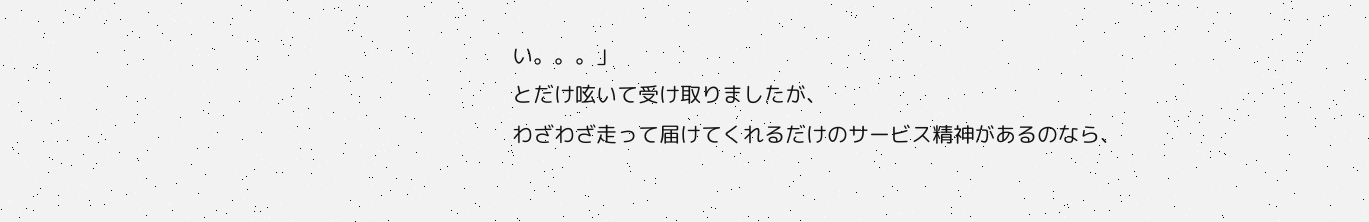い。。。」
とだけ呟いて受け取りましたが、
わざわざ走って届けてくれるだけのサービス精神があるのなら、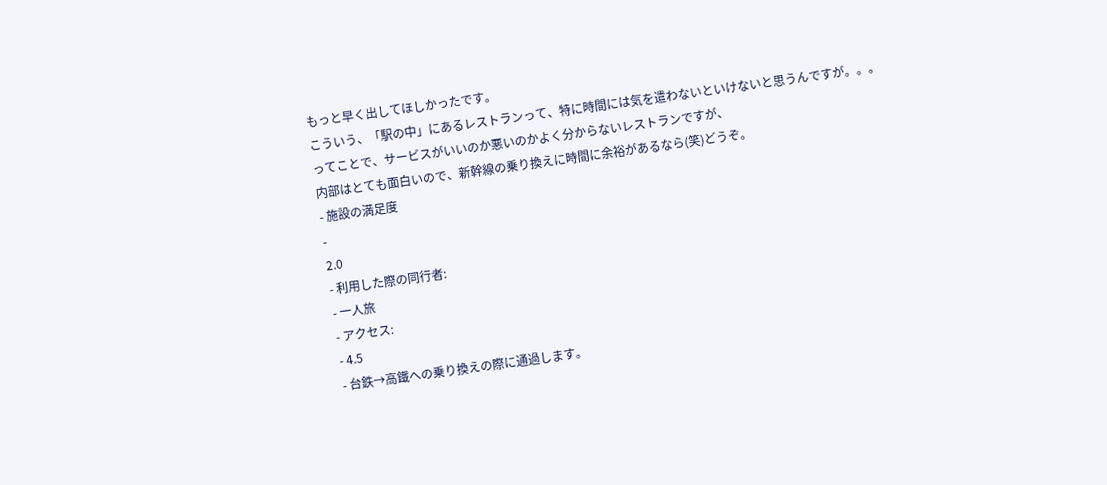もっと早く出してほしかったです。
こういう、「駅の中」にあるレストランって、特に時間には気を遣わないといけないと思うんですが。。。
ってことで、サービスがいいのか悪いのかよく分からないレストランですが、
内部はとても面白いので、新幹線の乗り換えに時間に余裕があるなら(笑)どうぞ。
- 施設の満足度
-
2.0
- 利用した際の同行者:
- 一人旅
- アクセス:
- 4.5
- 台鉄→高鐵への乗り換えの際に通過します。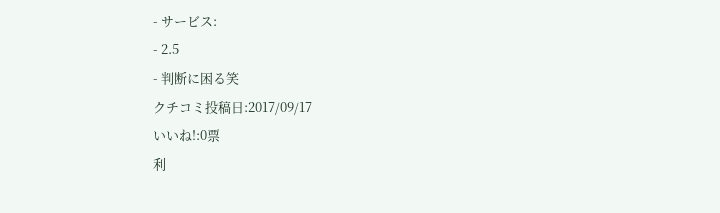- サービス:
- 2.5
- 判断に困る笑
クチコミ投稿日:2017/09/17
いいね!:0票
利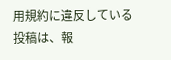用規約に違反している投稿は、報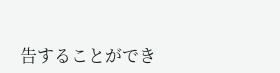告することができ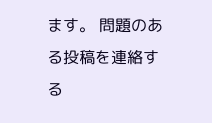ます。 問題のある投稿を連絡する